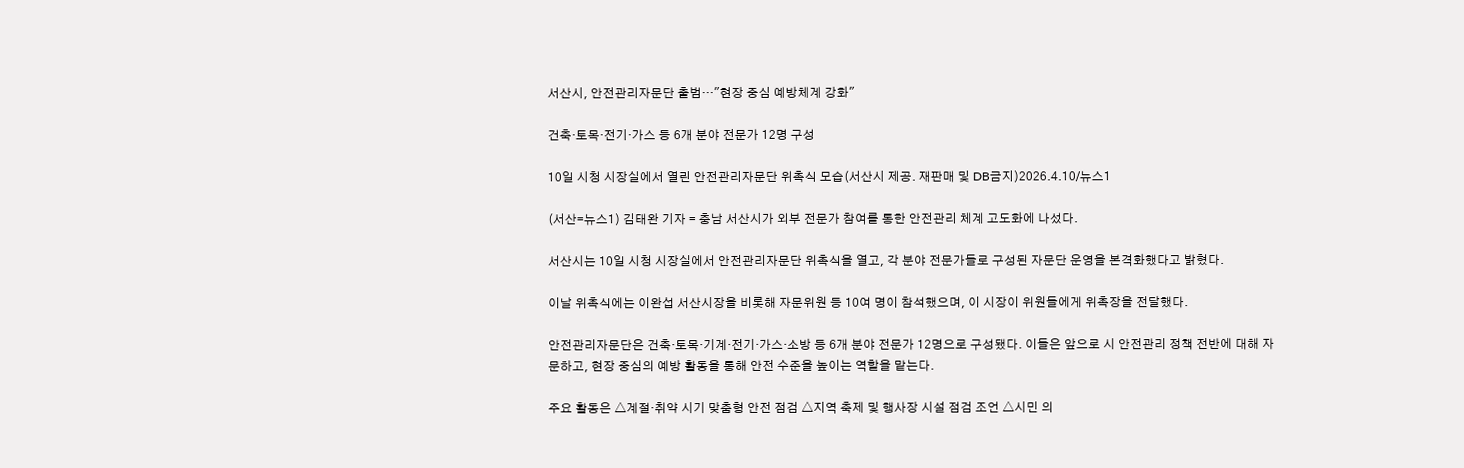서산시, 안전관리자문단 출범…"현장 중심 예방체계 강화"

건축·토목·전기·가스 등 6개 분야 전문가 12명 구성

10일 시청 시장실에서 열린 안전관리자문단 위촉식 모습(서산시 제공. 재판매 및 DB금지)2026.4.10/뉴스1

(서산=뉴스1) 김태완 기자 = 충남 서산시가 외부 전문가 참여를 통한 안전관리 체계 고도화에 나섰다.

서산시는 10일 시청 시장실에서 안전관리자문단 위촉식을 열고, 각 분야 전문가들로 구성된 자문단 운영을 본격화했다고 밝혔다.

이날 위촉식에는 이완섭 서산시장을 비롯해 자문위원 등 10여 명이 참석했으며, 이 시장이 위원들에게 위촉장을 전달했다.

안전관리자문단은 건축·토목·기계·전기·가스·소방 등 6개 분야 전문가 12명으로 구성됐다. 이들은 앞으로 시 안전관리 정책 전반에 대해 자문하고, 현장 중심의 예방 활동을 통해 안전 수준을 높이는 역할을 맡는다.

주요 활동은 △계절·취약 시기 맞춤형 안전 점검 △지역 축제 및 행사장 시설 점검 조언 △시민 의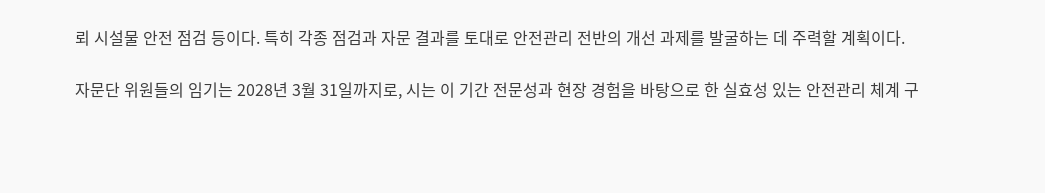뢰 시설물 안전 점검 등이다. 특히 각종 점검과 자문 결과를 토대로 안전관리 전반의 개선 과제를 발굴하는 데 주력할 계획이다.

자문단 위원들의 임기는 2028년 3월 31일까지로, 시는 이 기간 전문성과 현장 경험을 바탕으로 한 실효성 있는 안전관리 체계 구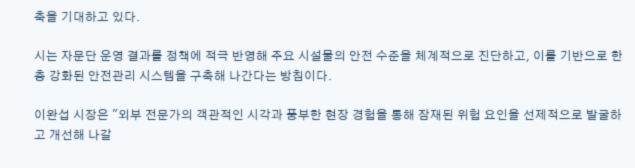축을 기대하고 있다.

시는 자문단 운영 결과를 정책에 적극 반영해 주요 시설물의 안전 수준을 체계적으로 진단하고, 이를 기반으로 한층 강화된 안전관리 시스템을 구축해 나간다는 방침이다.

이완섭 시장은 "외부 전문가의 객관적인 시각과 풍부한 현장 경험을 통해 잠재된 위험 요인을 선제적으로 발굴하고 개선해 나갈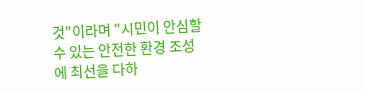것"이라며 "시민이 안심할 수 있는 안전한 환경 조성에 최선을 다하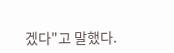겠다"고 말했다.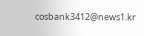cosbank3412@news1.kr